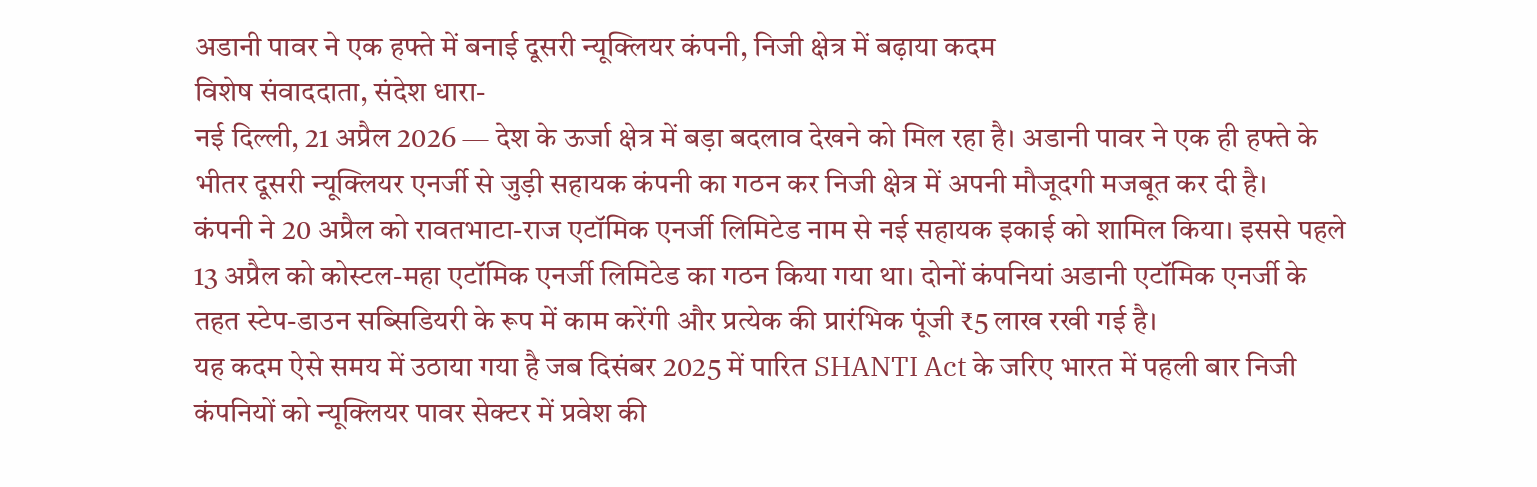अडानी पावर ने एक हफ्ते में बनाई दूसरी न्यूक्लियर कंपनी, निजी क्षेत्र में बढ़ाया कदम
विशेष संवाददाता, संदेश धारा-
नई दिल्ली, 21 अप्रैल 2026 — देश के ऊर्जा क्षेत्र में बड़ा बदलाव देखने को मिल रहा है। अडानी पावर ने एक ही हफ्ते के भीतर दूसरी न्यूक्लियर एनर्जी से जुड़ी सहायक कंपनी का गठन कर निजी क्षेत्र में अपनी मौजूदगी मजबूत कर दी है।
कंपनी ने 20 अप्रैल को रावतभाटा-राज एटॉमिक एनर्जी लिमिटेड नाम से नई सहायक इकाई को शामिल किया। इससे पहले 13 अप्रैल को कोस्टल-महा एटॉमिक एनर्जी लिमिटेड का गठन किया गया था। दोनों कंपनियां अडानी एटॉमिक एनर्जी के तहत स्टेप-डाउन सब्सिडियरी के रूप में काम करेंगी और प्रत्येक की प्रारंभिक पूंजी ₹5 लाख रखी गई है।
यह कदम ऐसे समय में उठाया गया है जब दिसंबर 2025 में पारित SHANTI Act के जरिए भारत में पहली बार निजी कंपनियों को न्यूक्लियर पावर सेक्टर में प्रवेश की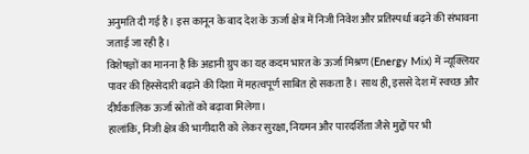अनुमति दी गई है। इस कानून के बाद देश के ऊर्जा क्षेत्र में निजी निवेश और प्रतिस्पर्धा बढ़ने की संभावना जताई जा रही है।
विशेषज्ञों का मानना है कि अडानी ग्रुप का यह कदम भारत के ऊर्जा मिश्रण (Energy Mix) में न्यूक्लियर पावर की हिस्सेदारी बढ़ाने की दिशा में महत्वपूर्ण साबित हो सकता है। साथ ही, इससे देश में स्वच्छ और दीर्घकालिक ऊर्जा स्रोतों को बढ़ावा मिलेगा।
हालांकि, निजी क्षेत्र की भागीदारी को लेकर सुरक्षा, नियमन और पारदर्शिता जैसे मुद्दों पर भी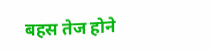बहस तेज होने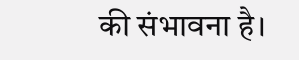की संभावना है।